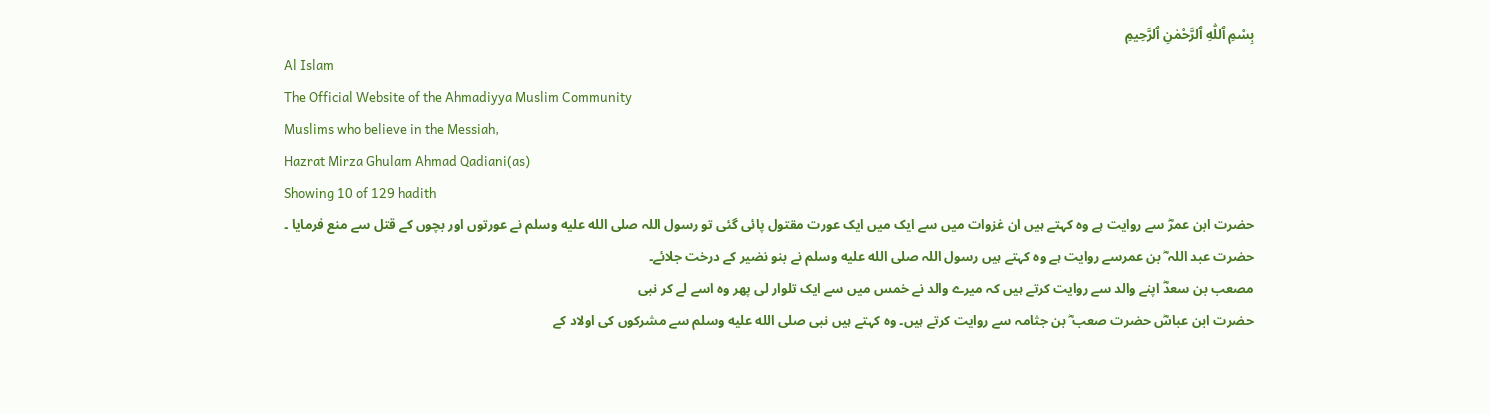بِسْمِ ٱللّٰهِ ٱلرَّحْمٰنِ ٱلرَّحِيمِ
Al Islam
The Official Website of the Ahmadiyya Muslim Community
Muslims who believe in the Messiah,
Hazrat Mirza Ghulam Ahmad Qadiani(as)
Showing 10 of 129 hadith
حضرت ابن عمرؓ سے روایت ہے وہ کہتے ہیں ان غزوات میں سے ایک میں ایک عورت مقتول پائی گئی تو رسول اللہ صلى الله عليه وسلم نے عورتوں اور بچوں کے قتل سے منع فرمایا ۔
حضرت عبد اللہ ؓ بن عمرسے روایت ہے وہ کہتے ہیں رسول اللہ صلى الله عليه وسلم نے بنو نضیر کے درخت جلائے۔
مصعب بن سعدؓ اپنے والد سے روایت کرتے ہیں کہ میرے والد نے خمس میں سے ایک تلوار لی پھر وہ اسے لے کر نبی
حضرت ابن عباسؓ حضرت صعب ؓ بن جثامہ سے روایت کرتے ہیں۔ وہ کہتے ہیں نبی صلى الله عليه وسلم سے مشرکوں کی اولاد کے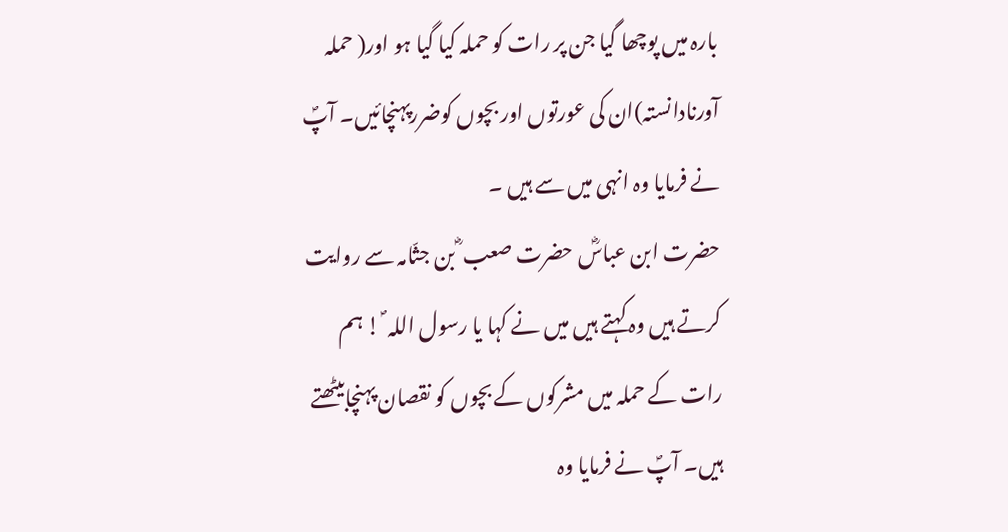بارہ میں پوچھا گیا جن پر رات کو حملہ کیا گیا ہو اور( حملہ آورنادانستہ)ان کی عورتوں اور بچوں کوضررپہنچائیں۔ آپؐ نے فرمایا وہ انہی میں سے ہیں ۔
حضرت ابن عباسؓ حضرت صعب ؓ بن جثّامہ سے روایت کرتے ہیں وہ کہتے ہیں میں نے کہا یا رسول اللہ ؐ ! ہم رات کے حملہ میں مشرکوں کے بچوں کو نقصان پہنچابیٹھتے ہیں۔ آپؐ نے فرمایا وہ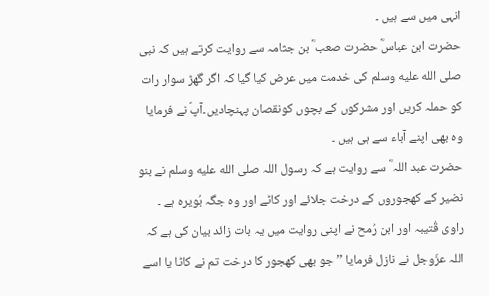انہی میں سے ہیں ۔
حضرت ابن عباسؓ حضرت صعب ؓ بن جثامہ سے روایت کرتے ہیں کہ نبی صلى الله عليه وسلم کی خدمت میں عرض کیا گیا کہ اگر گھڑ سوار رات کو حملہ کریں اور مشرکوں کے بچوں کونقصان پہنچادیں۔آپؐ نے فرمایا وہ بھی اپنے آباء سے ہی ہیں ۔
حضرت عبد اللہ ؓ سے روایت ہے کہ رسول اللہ صلى الله عليه وسلم نے بنو نضیر کے کھجوروں کے درخت جلائے اور کاٹے اور وہ جگہ بُویرہ ہے ۔ راوی قُتیبہ اور ابن رُمح نے اپنی روایت میں یہ بات زائد بیان کی ہے کہ اللہ عزّوجل نے نازل فرمایا ’’جو بھی کھجور کا درخت تم نے کاٹا یا اسے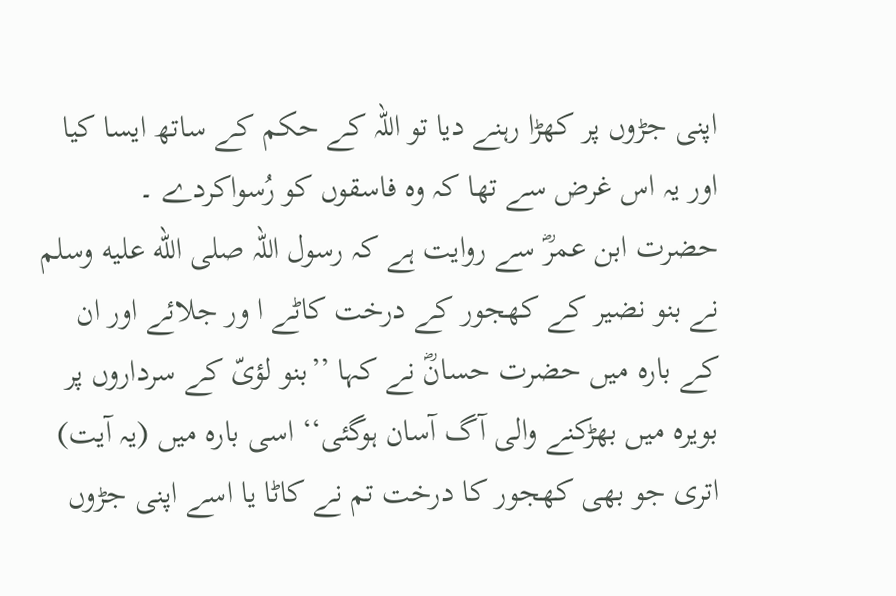اپنی جڑوں پر کھڑا رہنے دیا تو اللہ کے حکم کے ساتھ ایسا کیا اور یہ اس غرض سے تھا کہ وہ فاسقوں کو رُسواکردے ۔
حضرت ابن عمرؓ سے روایت ہے کہ رسول اللہ صلى الله عليه وسلم نے بنو نضیر کے کھجور کے درخت کاٹے ا ور جلائے اور ان کے بارہ میں حضرت حسانؓ نے کہا ’’بنو لؤیّ کے سرداروں پر بویرہ میں بھڑکنے والی آگ آسان ہوگئی‘‘ اسی بارہ میں (یہ آیت) اتری جو بھی کھجور کا درخت تم نے کاٹا یا اسے اپنی جڑوں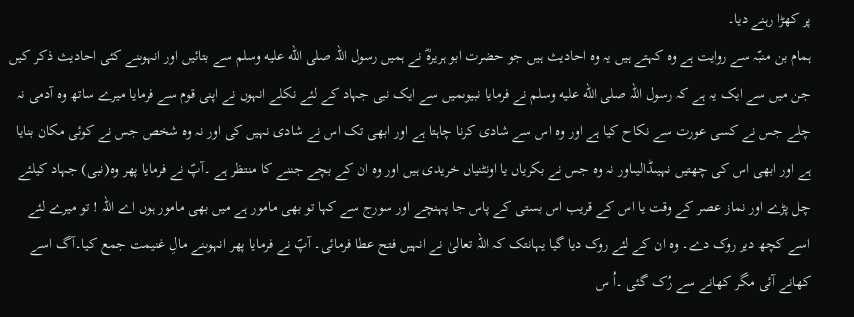پر کھڑا رہنے دیا۔
ہمام بن منبّہ سے روایت ہے وہ کہتے ہیں یہ وہ احادیث ہیں جو حضرت ابو ہریرہؓ نے ہمیں رسول اللہ صلى الله عليه وسلم سے بتائیں اور انہوںنے کئی احادیث ذکر کیں جن میں سے ایک یہ ہے کہ رسول اللہ صلى الله عليه وسلم نے فرمایا نبیوںمیں سے ایک نبی جہاد کے لئے نکلے انہوں نے اپنی قوم سے فرمایا میرے ساتھ وہ آدمی نہ چلے جس نے کسی عورت سے نکاح کیا ہے اور وہ اس سے شادی کرنا چاہتا ہے اور ابھی تک اس نے شادی نہیں کی اور نہ وہ شخص جس نے کوئی مکان بنایا ہے اور ابھی اس کی چھتیں نہیںڈالیںاور نہ وہ جس نے بکریاں یا اونٹنیاں خریدی ہیں اور وہ ان کے بچے جننے کا منتظر ہے ۔آپؐ نے فرمایا پھر وہ(نبی) جہاد کیلئے چل پڑے اور نماز عصر کے وقت یا اس کے قریب اس بستی کے پاس جا پہنچے اور سورج سے کہا تو بھی مامور ہے میں بھی مامور ہوں اے اللہ ! تو میرے لئے اسے کچھ دیر روک دے۔ وہ ان کے لئے روک دیا گیا یہانتک کہ اللہ تعالیٰ نے انہیں فتح عطا فرمائی۔ آپؐ نے فرمایا پھر انہوںنے مالِ غنیمت جمع کیا۔آگ اسے کھانے آئی مگر کھانے سے رُک گئی ۔اُ س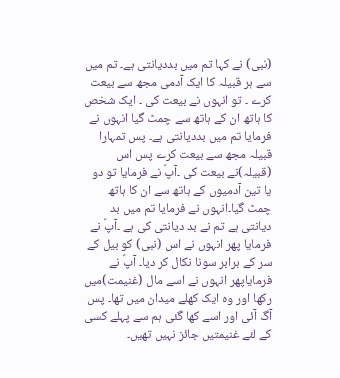(نبی) نے کہا تم میں بددیانتی ہے۔ تم میں سے ہر قبیلہ کا ایک آدمی مجھ سے بیعت کرے ۔ تو انہوں نے بیعت کی ۔ ایک شخص کا ہاتھ ان کے ہاتھ سے چمٹ گیا انہوں نے فرمایا تم میں بددیانتی ہے۔ پس تمہارا قبیلہ مجھ سے بیعت کرے پس اس (قبیلہ)نے بیعت کی ۔آپؐ نے فرمایا تو دو یا تین آدمیوں کے ہاتھ سے ان کا ہاتھ چمٹ گیا۔انہوں نے فرمایا تم میں بد دیانتی ہے تم نے بد دیانتی کی ہے ۔آپؐ نے فرمایا پھر انہوں نے اس (نبی) کو بیل کے سر کے برابر سونا نکال کر دیا۔ آپؐ نے فرمایاپھر انہوں نے اسے مال (غنیمت)میں رکھا اور وہ ایک کھلے میدان میں تھا۔ پس آگ آئی اور اسے کھا گئی ہم سے پہلے کسی کے لئے غنیمتیں جائز نہیں تھیں۔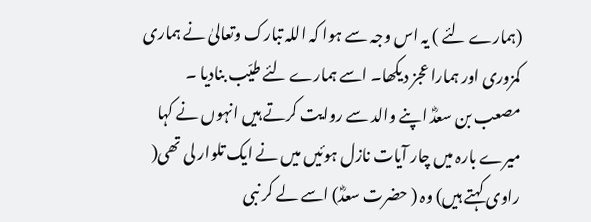(ہمارے لئے ) یہ اس وجہ سے ہوا کہ اللہ تبارک وتعالیٰ نے ہماری کمزوری اور ہمارا عجز دیکھا۔ اسے ہمارے لئے طیّب بنادیا ۔
مصعب بن سعدؓ اپنے والد سے روایت کرتے ہیں انہوں نے کہا میرے بارہ میں چار آیات نازل ہوئیں میں نے ایک تلوار لی تھی( راوی کہتے ہیں) وہ ( حضرت سعدؓ) اسے لے کر نبی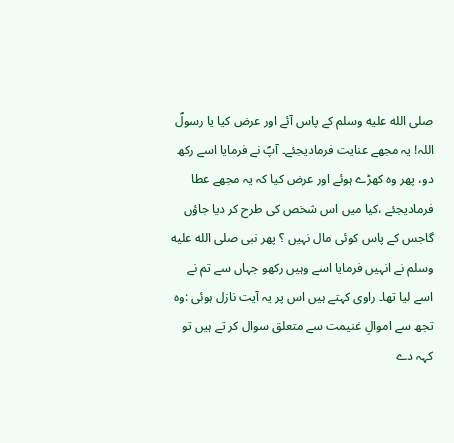صلى الله عليه وسلم کے پاس آئے اور عرض کیا یا رسولؐ اللہ! یہ مجھے عنایت فرمادیجئے۔ آپؐ نے فرمایا اسے رکھ دو، پھر وہ کھڑے ہوئے اور عرض کیا کہ یہ مجھے عطا فرمادیجئے ،کیا میں اس شخص کی طرح کر دیا جاؤں گاجس کے پاس کوئی مال نہیں ؟ پھر نبی صلى الله عليه وسلم نے انہیں فرمایا اسے وہیں رکھو جہاں سے تم نے اسے لیا تھا۔ راوی کہتے ہیں اس پر یہ آیت نازل ہوئی :وہ تجھ سے اموالِ غنیمت سے متعلق سوال کر تے ہیں تو کہہ دے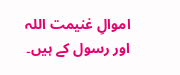اموالِ غنیمت اللہ اور رسول کے ہیں۔